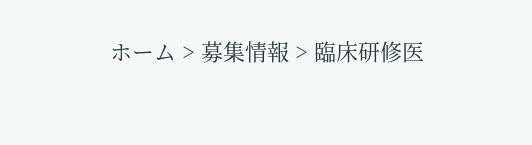ホーム > 募集情報 > 臨床研修医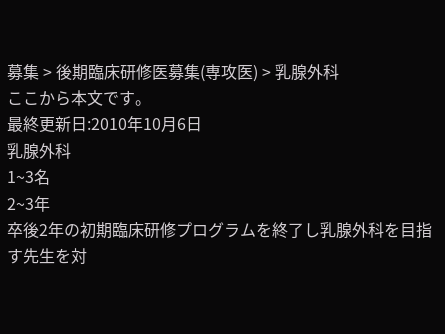募集 > 後期臨床研修医募集(専攻医) > 乳腺外科
ここから本文です。
最終更新日:2010年10月6日
乳腺外科
1~3名
2~3年
卒後2年の初期臨床研修プログラムを終了し乳腺外科を目指す先生を対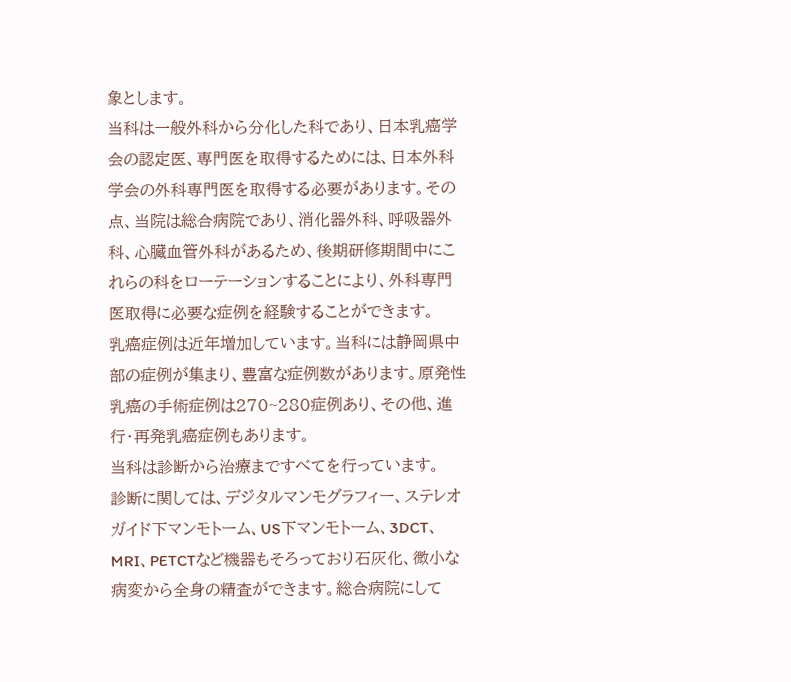象とします。
当科は一般外科から分化した科であり、日本乳癌学会の認定医、専門医を取得するためには、日本外科学会の外科専門医を取得する必要があります。その点、当院は総合病院であり、消化器外科、呼吸器外科、心臓血管外科があるため、後期研修期間中にこれらの科をローテーションすることにより、外科専門医取得に必要な症例を経験することができます。
乳癌症例は近年増加しています。当科には静岡県中部の症例が集まり、豊富な症例数があります。原発性乳癌の手術症例は270~280症例あり、その他、進行・再発乳癌症例もあります。
当科は診断から治療まですべてを行っています。
診断に関しては、デジタルマンモグラフィー、ステレオガイド下マンモトーム、US下マンモトーム、3DCT、MRI、PETCTなど機器もそろっており石灰化、微小な病変から全身の精査ができます。総合病院にして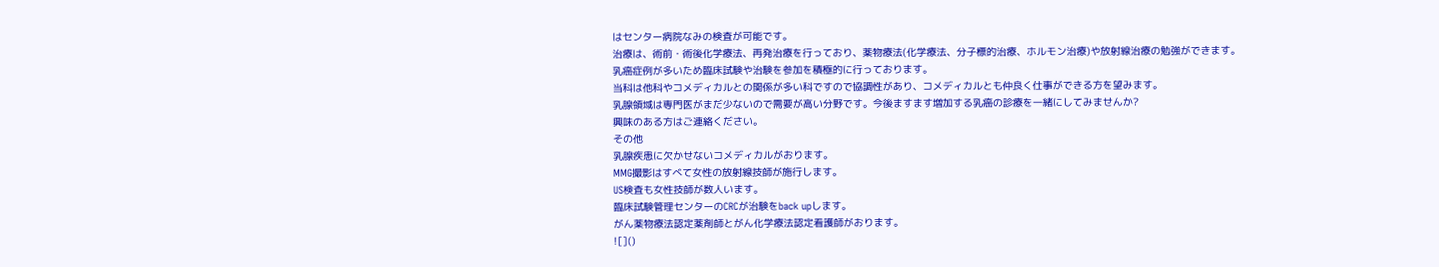はセンター病院なみの検査が可能です。
治療は、術前・術後化学療法、再発治療を行っており、薬物療法(化学療法、分子標的治療、ホルモン治療)や放射線治療の勉強ができます。
乳癌症例が多いため臨床試験や治験を参加を積極的に行っております。
当科は他科やコメディカルとの関係が多い科ですので協調性があり、コメディカルとも仲良く仕事ができる方を望みます。
乳腺領域は専門医がまだ少ないので需要が高い分野です。今後ますます増加する乳癌の診療を一緒にしてみませんか?
興味のある方はご連絡ください。
その他
乳腺疾患に欠かせないコメディカルがおります。
MMG撮影はすべて女性の放射線技師が施行します。
US検査も女性技師が数人います。
臨床試験管理センターのCRCが治験をback upします。
がん薬物療法認定薬剤師とがん化学療法認定看護師がおります。
![]()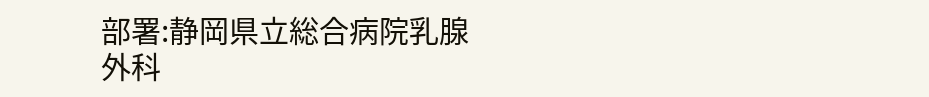部署:静岡県立総合病院乳腺外科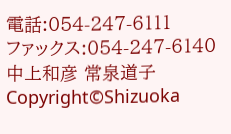電話:054-247-6111
ファックス:054-247-6140
中上和彦 常泉道子
Copyright©Shizuoka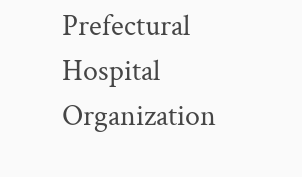Prefectural Hospital Organization